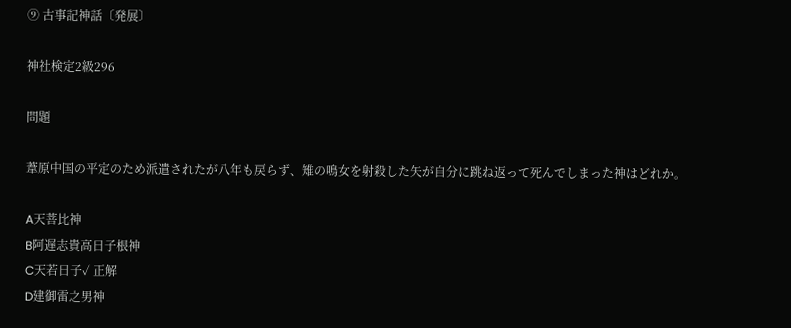⑨ 古事記神話〔発展〕

神社検定2級296

問題

葦原中国の平定のため派遣されたが八年も戻らず、雉の鳴女を射殺した矢が自分に跳ね返って死んでしまった神はどれか。

A天菩比神
B阿遅志貴高日子根神
C天若日子✓ 正解
D建御雷之男神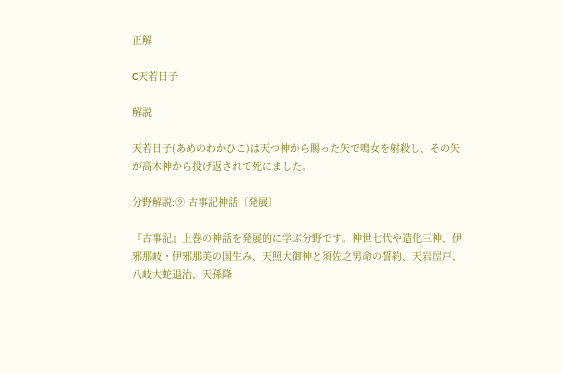正解

C天若日子

解説

天若日子(あめのわかひこ)は天つ神から賜った矢で鳴女を射殺し、その矢が高木神から投げ返されて死にました。

分野解説:⑨ 古事記神話〔発展〕

『古事記』上巻の神話を発展的に学ぶ分野です。神世七代や造化三神、伊邪那岐・伊邪那美の国生み、天照大御神と須佐之男命の誓約、天岩屋戸、八岐大蛇退治、天孫降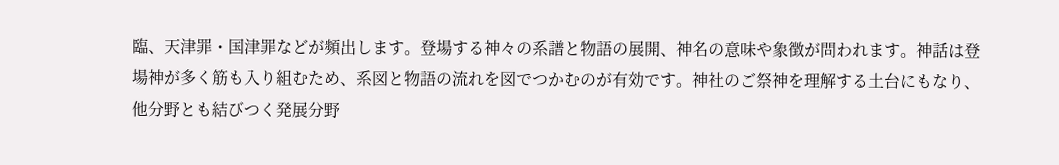臨、天津罪・国津罪などが頻出します。登場する神々の系譜と物語の展開、神名の意味や象徴が問われます。神話は登場神が多く筋も入り組むため、系図と物語の流れを図でつかむのが有効です。神社のご祭神を理解する土台にもなり、他分野とも結びつく発展分野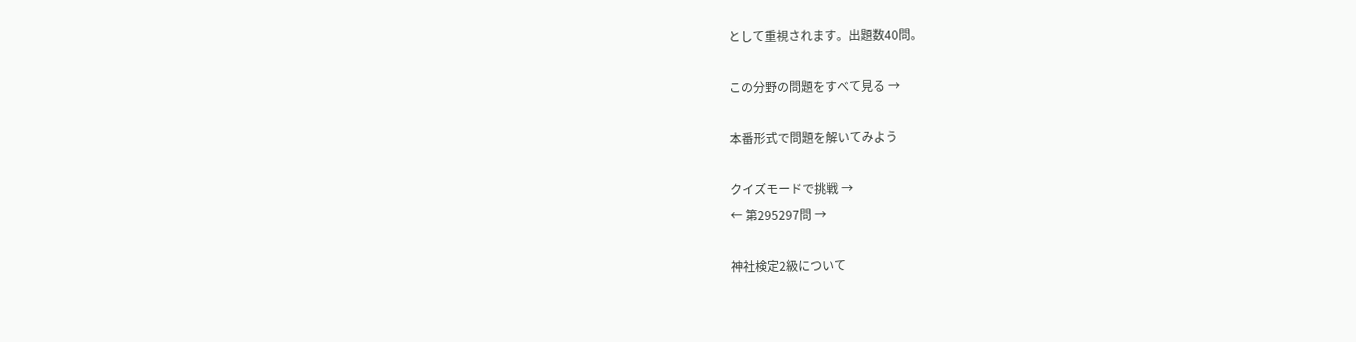として重視されます。出題数40問。

この分野の問題をすべて見る →

本番形式で問題を解いてみよう

クイズモードで挑戦 →
← 第295297問 →

神社検定2級について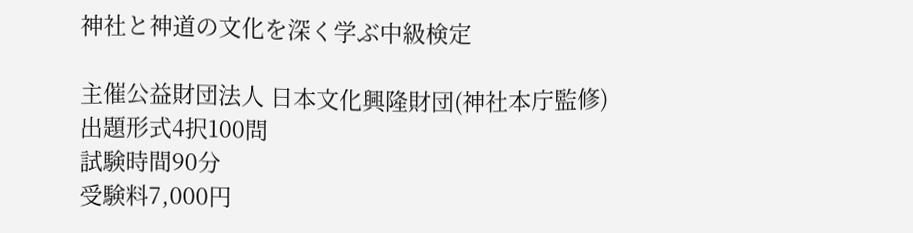神社と神道の文化を深く学ぶ中級検定

主催公益財団法人 日本文化興隆財団(神社本庁監修)
出題形式4択100問
試験時間90分
受験料7,000円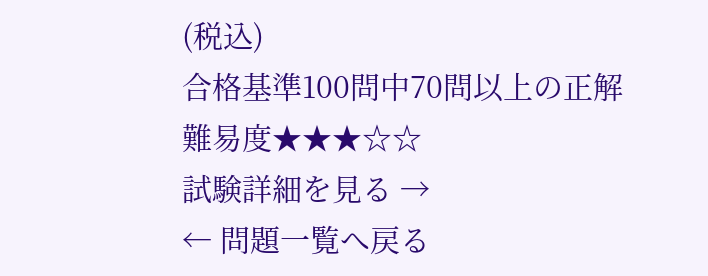(税込)
合格基準100問中70問以上の正解
難易度★★★☆☆
試験詳細を見る →
← 問題一覧へ戻る